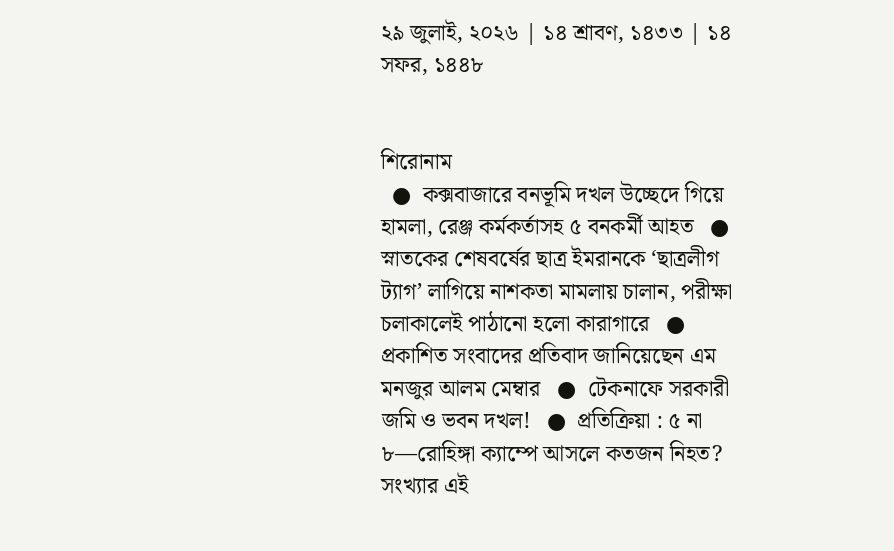২৯ জুলাই, ২০২৬ | ১৪ শ্রাবণ, ১৪৩৩ | ১৪ সফর, ১৪৪৮


শিরোনাম
  ●  কক্সবাজারে বনভূমি দখল উচ্ছেদে গিয়ে হামলা, রেঞ্জ কর্মকর্তাসহ ৫ বনকর্মী আহত   ●  স্নাতকের শেষবর্ষের ছাত্র ইমরানকে ‘ছাত্রলীগ ট্যাগ’ লাগিয়ে নাশকতা মামলায় চালান, পরীক্ষা চলাকালেই পাঠানো হলো কারাগারে   ●  প্রকাশিত সংবাদের প্রতিবাদ জানিয়েছেন এম মনজুর আলম মেম্বার   ●  টেকনাফে সরকারী জমি ও ভবন দখল!   ●  প্রতিক্রিয়া : ৫ না ৮—রোহিঙ্গা ক্যাম্পে আসলে কতজন নিহত? সংখ্যার এই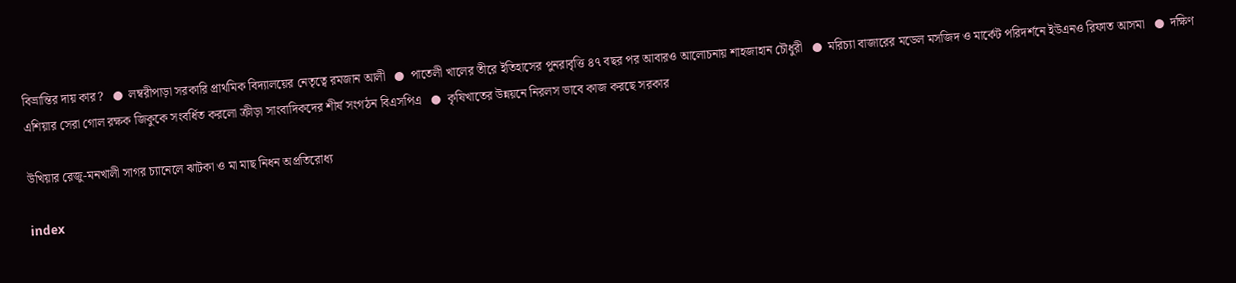বিভ্রান্তির দায় কার?   ●  লম্বরীপাড়া সরকারি প্রাথমিক বিদ্যালয়ের নেতৃত্বে রমজান আলী   ●  পাতেলী খালের তীরে ইতিহাসের পুনরাবৃত্তি ৪৭ বছর পর আবারও আলোচনায় শাহজাহান চৌধুরী   ●  মরিচ্যা বাজারের মডেল মসজিদ ও মার্কেট পরিদর্শনে ইউএনও রিফাত আসমা   ●  দক্ষিণ এশিয়ার সেরা গোল রক্ষক জিকুকে সংবর্ধিত করলো ক্রীড়া সাংবাদিকদের শীর্ষ সংগঠন বিএসপিএ   ●  কৃষিখাতের উন্নয়নে নিরলস ভাবে কাজ করছে সরকার

উখিয়ার রেজু-মনখালী সাগর চ্যানেলে ঝাটকা ও মা মাছ নিধন অপ্রতিরোধ্য

index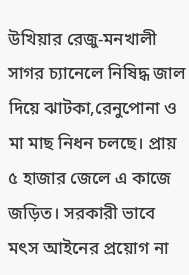উখিয়ার রেজু-মনখালী সাগর চ্যানেলে নিষিদ্ধ জাল দিয়ে ঝাটকা,রেনুপোনা ও মা মাছ নিধন চলছে। প্রায় ৫ হাজার জেলে এ কাজে জড়িত। সরকারী ভাবে মৎস আইনের প্রয়োগ না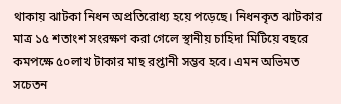থাকায় ঝাটকা নিধন অপ্রতিরোধ্য হয়ে পড়েছে। নিধনকৃত ঝাটকার মাত্র ১৫ শতাংশ সংরক্ষণ করা গেলে স্থানীয় চাহিদা মিটিয়ে বছরে কমপক্ষে ৫০লাখ টাকার মাছ রপ্তানী সম্ভব হবে। এমন অভিমত সচেতন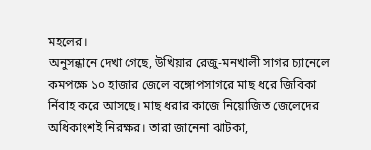মহলের।
অনুসন্ধানে দেখা গেছে, উখিয়ার রেজু-মনখালী সাগর চ্যানেলে কমপক্ষে ১০ হাজার জেলে বঙ্গোপসাগরে মাছ ধরে জিবিকা র্নিবাহ করে আসছে। মাছ ধরার কাজে নিয়োজিত জেলেদের অধিকাংশই নিরক্ষর। তারা জানেনা ঝাটকা,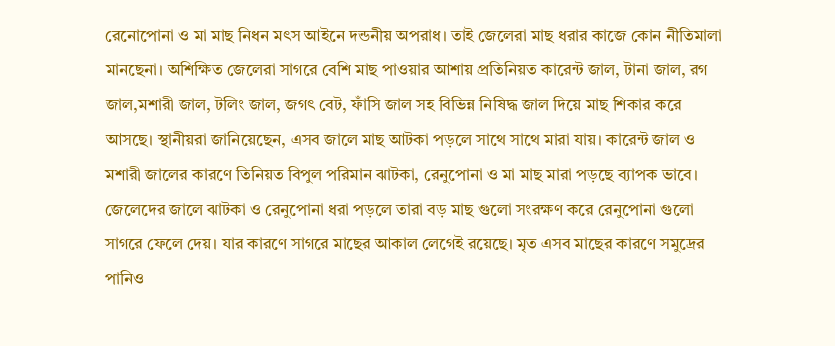রেনোপোনা ও মা মাছ নিধন মৎস আইনে দন্ডনীয় অপরাধ। তাই জেলেরা মাছ ধরার কাজে কোন নীতিমালা মানছেনা। অশিক্ষিত জেলেরা সাগরে বেশি মাছ পাওয়ার আশায় প্রতিনিয়ত কারেন্ট জাল, টানা জাল, রগ জাল,মশারী জাল, টলিং জাল, জগৎ বেট, ফাঁসি জাল সহ বিভিন্ন নিষিদ্ধ জাল দিয়ে মাছ শিকার করে আসছে। স্থানীয়রা জানিয়েছেন, এসব জালে মাছ আটকা পড়লে সাথে সাথে মারা যায়। কারেন্ট জাল ও মশারী জালের কারণে তিনিয়ত বিপুল পরিমান ঝাটকা, রেনুপোনা ও মা মাছ মারা পড়ছে ব্যাপক ভাবে। জেলেদের জালে ঝাটকা ও রেনুপোনা ধরা পড়লে তারা বড় মাছ গুলো সংরক্ষণ করে রেনুপোনা গুলো সাগরে ফেলে দেয়। যার কারণে সাগরে মাছের আকাল লেগেই রয়েছে। মৃত এসব মাছের কারণে সমুদ্রের পানিও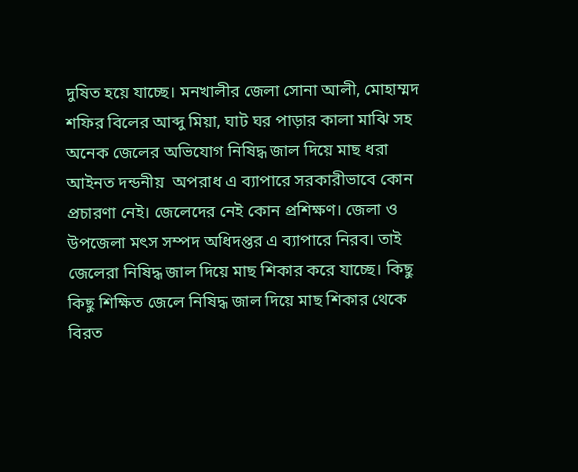দুষিত হয়ে যাচ্ছে। মনখালীর জেলা সোনা আলী, মোহাম্মদ শফির বিলের আব্দু মিয়া, ঘাট ঘর পাড়ার কালা মাঝি সহ অনেক জেলের অভিযোগ নিষিদ্ধ জাল দিয়ে মাছ ধরা আইনত দন্ডনীয়  অপরাধ এ ব্যাপারে সরকারীভাবে কোন প্রচারণা নেই। জেলেদের নেই কোন প্রশিক্ষণ। জেলা ও উপজেলা মৎস সম্পদ অধিদপ্তর এ ব্যাপারে নিরব। তাই জেলেরা নিষিদ্ধ জাল দিয়ে মাছ শিকার করে যাচ্ছে। কিছু কিছু শিক্ষিত জেলে নিষিদ্ধ জাল দিয়ে মাছ শিকার থেকে বিরত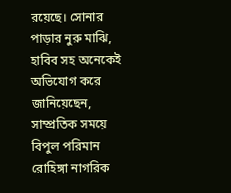রয়েছে। সোনার পাড়ার নুরু মাঝি, হাবিব সহ অনেকেই অভিযোগ করে জানিয়েছেন, সাম্প্রতিক সময়ে বিপুল পরিমান রোহিঙ্গা নাগরিক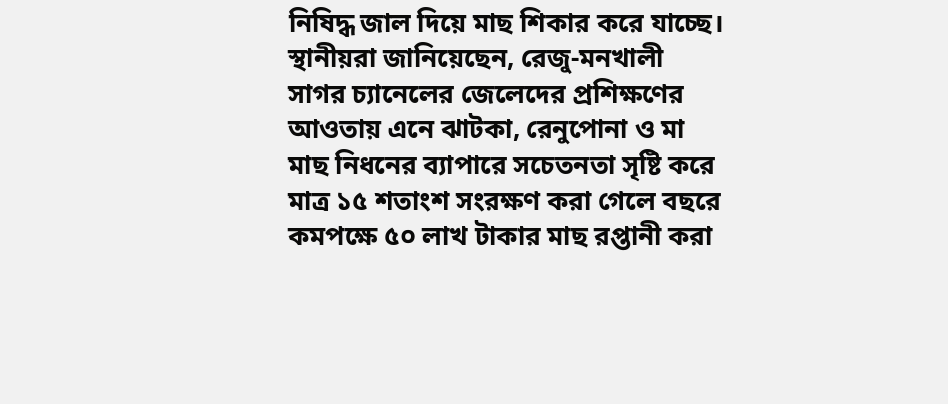নিষিদ্ধ জাল দিয়ে মাছ শিকার করে যাচ্ছে। স্থানীয়রা জানিয়েছেন, রেজু-মনখালী সাগর চ্যানেলের জেলেদের প্রশিক্ষণের আওতায় এনে ঝাটকা, রেনুপোনা ও মা মাছ নিধনের ব্যাপারে সচেতনতা সৃষ্টি করে মাত্র ১৫ শতাংশ সংরক্ষণ করা গেলে বছরে কমপক্ষে ৫০ লাখ টাকার মাছ রপ্তানী করা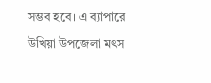সম্ভব হবে। এ ব্যাপারে উখিয়া উপজেলা মৎস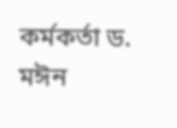কর্মকর্তা ড. মঈন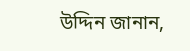উদ্দিন জানান,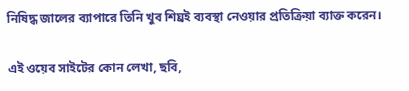নিষিদ্ধ জালের ব্যাপারে তিনি খুব শিঘ্রই ব্যবস্থা নেওয়ার প্রতিক্রিয়া ব্যাক্ত করেন।

এই ওয়েব সাইটের কোন লেখা, ছবি,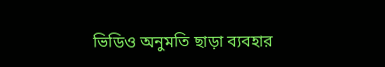ভিডিও অনুমতি ছাড়া ব্যবহার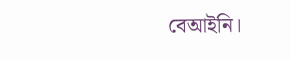বেআইনি।